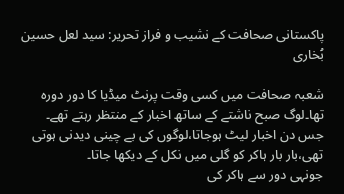پاکستانی صحافت کے نشیب و فراز تحریر: سید لعل حسین بُخاری

شعبہ صحافت میں کسی وقت پرنٹ میڈیا کا دور دورہ تھا۔لوگ صبح ناشتے کے ساتھ اخبار کے منتظر رہتے تھے۔
جس دن اخبار لیٹ ہوجاتا،لوگوں کی بے چینی دیدنی ہوتی تھی،بار بار ہاکر کو گلی میں نکل کے دیکھا جاتا۔
جونہی دور سے ہاکر کی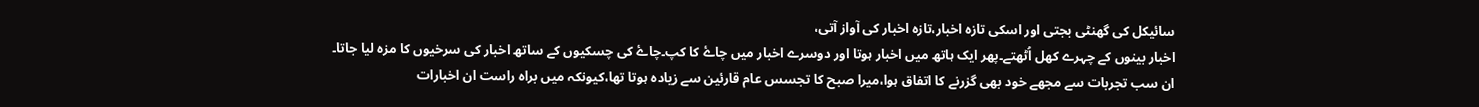سائیکل کی گھنٹی بجتی اور اسکی تازہ اخبار،تازہ اخبار کی آواز آتی،
اخبار بینوں کے چہرے کھل اُٹھتے۔پھر ایک ہاتھ میں اخبار ہوتا اور دوسرے اخبار میں چاۓ کا کپ۔چاۓ کی چسکیوں کے ساتھ اخبار کی سرخیوں کا مزہ لیا جاتا۔
ان سب تجربات سے مجھے خود بھی گزرنے کا اتفاق ہوا،میرا صبح کا تجسس عام قارئین سے زیادہ ہوتا تھا،کیونکہ میں براہ راست ان اخبارات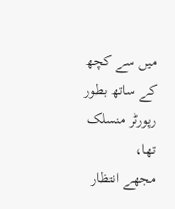میں سے کچھ کے ساتھ بطور رپورٹر منسلک تھا،
مجھے انتظار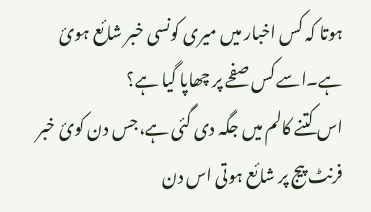ہوتا کہ کس اخبار میں میری کونسی خبر شائع ہوئ ہے۔اسے کس صفحے پر چھاپا گیا ہے؟
اس کتنے کالم میں جگہ دی گئی ہے،جس دن کوئ خبر فرنٹ پیج پر شائع ہوتی اس دن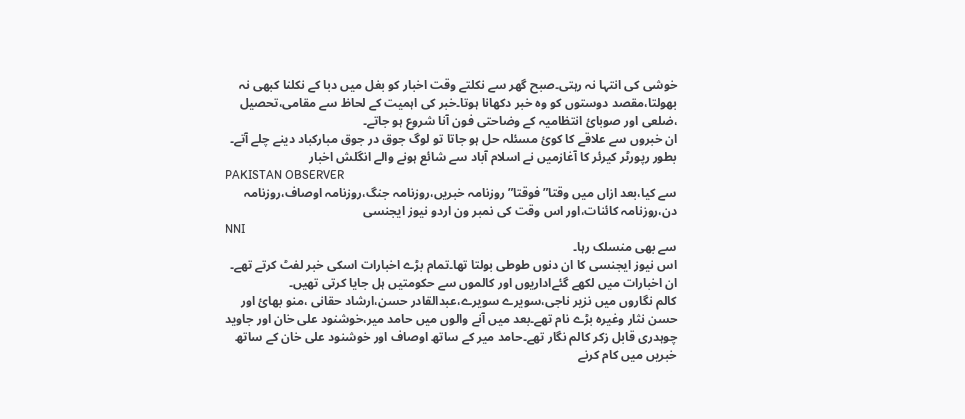خوشی کی انتہا نہ رہتی۔صبح گھر سے نکلتے وقت اخبار کو بغل میں دبا کے نکلنا کبھی نہ بھولتا،مقصد دوستوں کو وہ خبر دکھانا ہوتا۔خبر کی اہمیت کے لحاظ سے مقامی،تحصیل ،ضلعی اور صوبائ انتظامیہ کے وضاحتی فون آنا شروع ہو جاتے۔
ان خبروں سے علاقے کا کوئ مسئلہ حل ہو جاتا تو لوگ جوق در جوق مبارکباد دینے چلے آتے۔
بطور رپورٹر کیرئر کا آغازمیں نے اسلام آباد سے شائع ہونے والے انگلش اخبار
PAKISTAN OBSERVER
سے کیا،بعد ازاں میں وقتا” فوقتا”روزنامہ خبریں،روزنامہ جنگ،روزنامہ اوصاف،روزنامہ دن،روزنامہ کائنات،اور اس وقت کی نمبر ون اردو نیوز ایجنسی
NNI
سے بھی منسلک رہا۔
اس نیوز ایجنسی کا ان دنوں طوطی بولتا تھا۔تمام بڑے اخبارات اسکی خبر لفٹ کرتے تھے۔
ان اخبارات میں لکھے گئےاداریوں اور کالموں سے حکومتیں ہل جایا کرتی تھیں۔
کالم نگاروں میں نزیر ناجی،سویرے سویرے،عبدالقادر حسن،ارشاد حقانی ،منو بھائ اور حسن نثار وغیرہ بڑے نام تھے۔بعد میں آنے والوں میں حامد میر،خوشنود علی خان اور جاوید چوہدری قابل زکر کالم نگار تھے۔حامد میر کے ساتھ اوصاف اور خوشنود علی خان کے ساتھ خبریں میں کام کرنے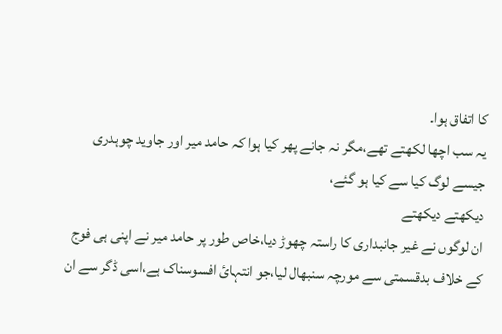کا اتفاق ہوا۔
یہ سب اچھا لکھتے تھے،مگر نہ جانے پھر کیا ہوا کہ حامد میر اور جاوید چوہدری جیسے لوگ کیا سے کیا ہو گئے،
دیکھتے دیکھتے
ان لوگوں نے غیر جانبداری کا راستہ چھوڑ دیا،خاص طور پر حامد میر نے اپنی ہی فوج کے خلاف بدقسمتی سے مورچہ سنبھال لیا،جو انتہائ افسوسناک ہے،اسی ڈگر سے ان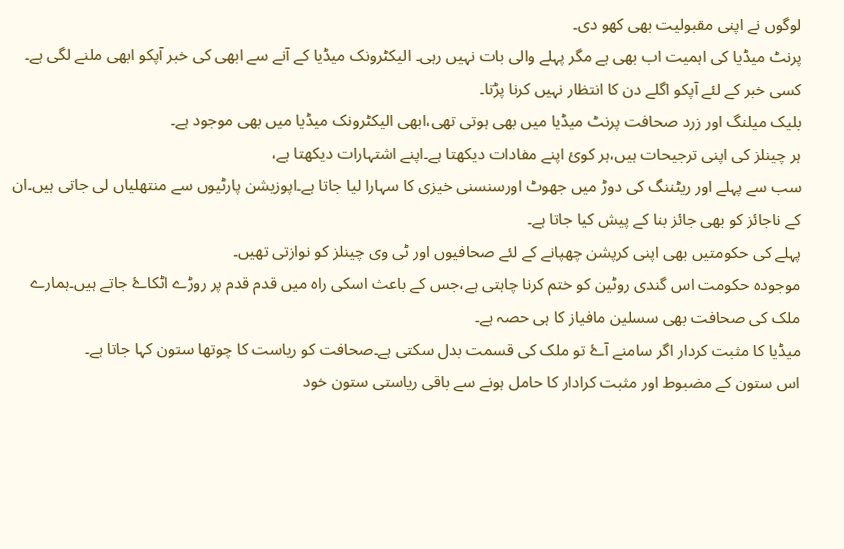لوگوں نے اپنی مقبولیت بھی کھو دی۔
پرنٹ میڈیا کی اہمیت اب بھی ہے مگر پہلے والی بات نہیں رہی۔ الیکٹرونک میڈیا کے آنے سے ابھی کی خبر آپکو ابھی ملنے لگی ہے۔
کسی خبر کے لئے آپکو اگلے دن کا انتظار نہیں کرنا پڑتا۔
بلیک میلنگ اور زرد صحافت پرنٹ میڈیا میں بھی ہوتی تھی،ابھی الیکٹرونک میڈیا میں بھی موجود ہے۔
ہر چینلز کی اپنی ترجیحات ہیں،ہر کوئ اپنے مفادات دیکھتا ہے۔اپنے اشتہارات دیکھتا ہے،
سب سے پہلے اور ریٹننگ کی دوڑ میں جھوٹ اورسنسنی خیزی کا سہارا لیا جاتا ہے۔اپوزیشن پارٹیوں سے منتھلیاں لی جاتی ہیں۔ان کے ناجائز کو بھی جائز بنا کے پیش کیا جاتا ہے۔
پہلے کی حکومتیں بھی اپنی کرپشن چھپانے کے لئے صحافیوں اور ٹی وی چینلز کو نوازتی تھیں۔
موجودہ حکومت اس گندی روٹین کو ختم کرنا چاہتی ہے،جس کے باعث اسکی راہ میں قدم قدم پر روڑے اٹکاۓ جاتے ہیں۔ہمارے ملک کی صحافت بھی سسلین مافیاز کا ہی حصہ ہے۔
میڈیا کا مثبت کردار اگر سامنے آۓ تو ملک کی قسمت بدل سکتی ہے۔صحافت کو ریاست کا چوتھا ستون کہا جاتا ہے۔
اس ستون کے مضبوط اور مثبت کرادار کا حامل ہونے سے باقی ریاستی ستون خود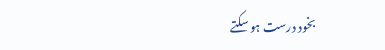بخود درست ہو سکتے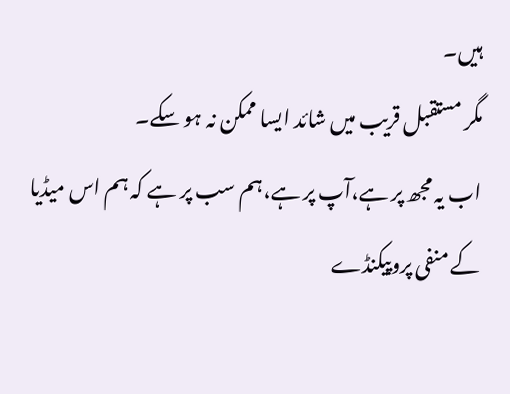ہیں۔
مگر مستقبل قریب میں شائد ایسا ممکن نہ ہو سکے۔
اب یہ مجھ پر ہے،آپ پر ہے،ہم سب پر ہے کہ ہم اس میڈیا کے منفی پروپیکنڈے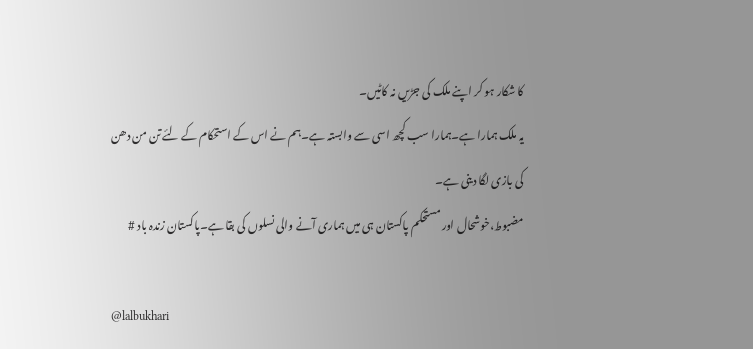کا شکار ہو کر اپنے ملک کی جڑیں نہ کاٹیں۔
یہ ملک ہمارا ہے۔ہمارا سب کچھ اسی سے وابستہ ہے۔ہم نے اس کے استحکام کے لئے تن من دھن کی بازی لگا دینی ہے۔
مضبوط،خوشحال اور مستحکم پاکستان ہی میں ہماری آنے والی نسلوں کی بقا ہے۔پاکستان زندہ باد #

@lalbukhari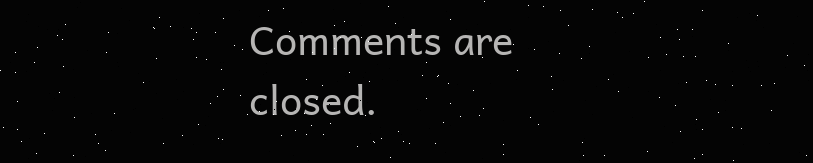Comments are closed.